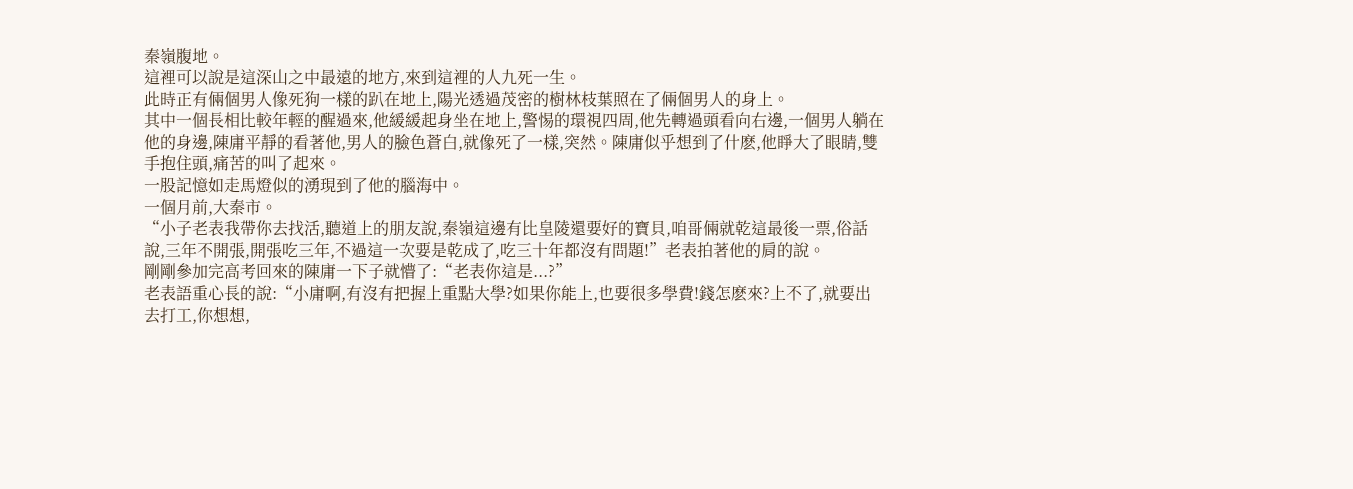秦嶺腹地。
這裡可以說是這深山之中最遠的地方,來到這裡的人九死一生。
此時正有倆個男人像死狗一樣的趴在地上,陽光透過茂密的樹林枝葉照在了倆個男人的身上。
其中一個長相比較年輕的醒過來,他緩緩起身坐在地上,警惕的環視四周,他先轉過頭看向右邊,一個男人躺在他的身邊,陳庸平靜的看著他,男人的臉色蒼白,就像死了一樣,突然。陳庸似乎想到了什麽,他睜大了眼睛,雙手抱住頭,痛苦的叫了起來。
一股記憶如走馬燈似的湧現到了他的腦海中。
一個月前,大秦市。
“小子老表我帶你去找活,聽道上的朋友說,秦嶺這邊有比皇陵還要好的寶貝,咱哥倆就乾這最後一票,俗話說,三年不開張,開張吃三年,不過這一次要是乾成了,吃三十年都沒有問題!”老表拍著他的肩的說。
剛剛參加完高考回來的陳庸一下子就懵了:“老表你這是...?”
老表語重心長的說:“小庸啊,有沒有把握上重點大學?如果你能上,也要很多學費!錢怎麽來?上不了,就要出去打工,你想想,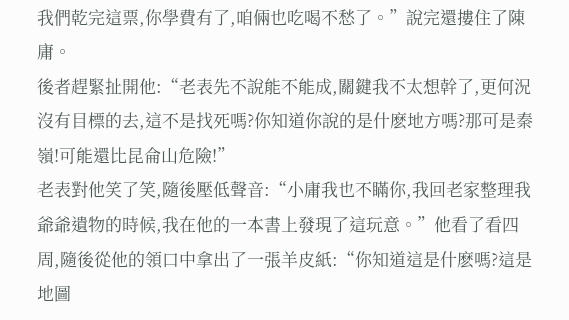我們乾完這票,你學費有了,咱倆也吃喝不愁了。”說完還摟住了陳庸。
後者趕緊扯開他:“老表先不說能不能成,關鍵我不太想幹了,更何況沒有目標的去,這不是找死嗎?你知道你說的是什麽地方嗎?那可是秦嶺!可能還比昆侖山危險!”
老表對他笑了笑,隨後壓低聲音:“小庸我也不瞞你,我回老家整理我爺爺遺物的時候,我在他的一本書上發現了這玩意。”他看了看四周,隨後從他的領口中拿出了一張羊皮紙:“你知道這是什麽嗎?這是地圖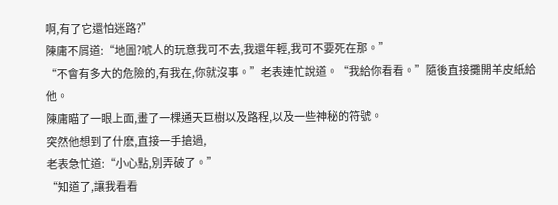啊,有了它還怕迷路?”
陳庸不屑道:“地圖?唬人的玩意我可不去,我還年輕,我可不要死在那。”
“不會有多大的危險的,有我在,你就沒事。”老表連忙說道。“我給你看看。”隨後直接攤開羊皮紙給他。
陳庸瞄了一眼上面,畫了一棵通天巨樹以及路程,以及一些神秘的符號。
突然他想到了什麽,直接一手搶過,
老表急忙道:“小心點,別弄破了。”
“知道了,讓我看看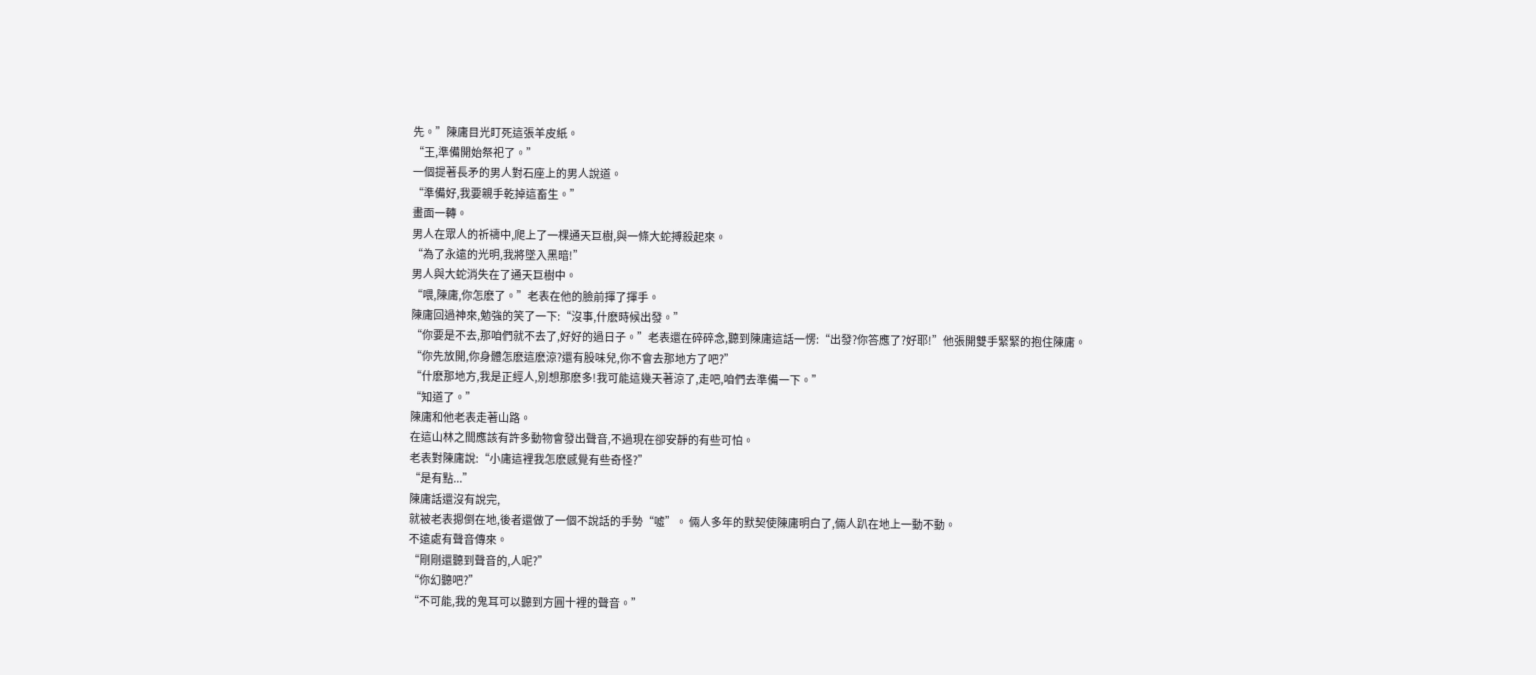先。”陳庸目光盯死這張羊皮紙。
“王,準備開始祭祀了。”
一個提著長矛的男人對石座上的男人說道。
“準備好,我要親手乾掉這畜生。”
畫面一轉。
男人在眾人的祈禱中,爬上了一棵通天巨樹,與一條大蛇搏殺起來。
“為了永遠的光明,我將墜入黑暗!”
男人與大蛇消失在了通天巨樹中。
“喂,陳庸,你怎麽了。”老表在他的臉前揮了揮手。
陳庸回過神來,勉強的笑了一下:“沒事,什麽時候出發。”
“你要是不去,那咱們就不去了,好好的過日子。”老表還在碎碎念,聽到陳庸這話一愣:“出發?你答應了?好耶!”他張開雙手緊緊的抱住陳庸。
“你先放開,你身體怎麽這麽涼?還有股味兒,你不會去那地方了吧?”
“什麽那地方,我是正經人,別想那麽多!我可能這幾天著涼了,走吧,咱們去準備一下。”
“知道了。”
陳庸和他老表走著山路。
在這山林之間應該有許多動物會發出聲音,不過現在卻安靜的有些可怕。
老表對陳庸說:“小庸這裡我怎麽感覺有些奇怪?”
“是有點...”
陳庸話還沒有說完,
就被老表摁倒在地,後者還做了一個不說話的手勢“噓”。 倆人多年的默契使陳庸明白了,倆人趴在地上一動不動。
不遠處有聲音傳來。
“剛剛還聽到聲音的,人呢?”
“你幻聽吧?”
“不可能,我的鬼耳可以聽到方圓十裡的聲音。”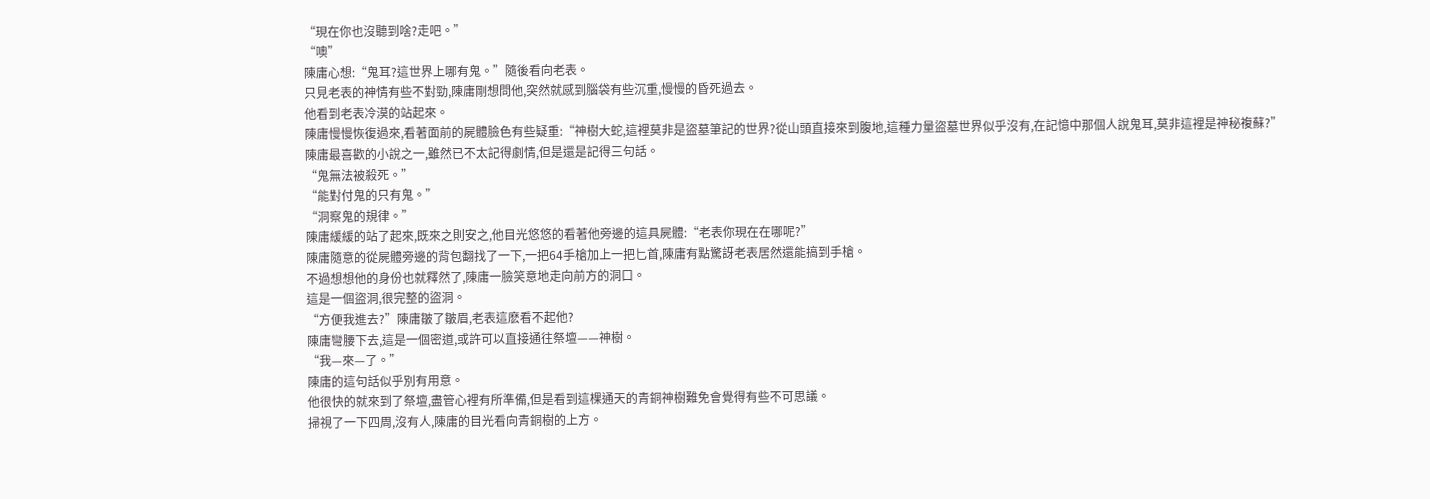“現在你也沒聽到啥?走吧。”
“噢”
陳庸心想:“鬼耳?這世界上哪有鬼。”隨後看向老表。
只見老表的神情有些不對勁,陳庸剛想問他,突然就感到腦袋有些沉重,慢慢的昏死過去。
他看到老表冷漠的站起來。
陳庸慢慢恢復過來,看著面前的屍體臉色有些疑重:“神樹大蛇,這裡莫非是盜墓筆記的世界?從山頭直接來到腹地,這種力量盜墓世界似乎沒有,在記憶中那個人說鬼耳,莫非這裡是神秘複蘇?”
陳庸最喜歡的小說之一,雖然已不太記得劇情,但是還是記得三句話。
“鬼無法被殺死。”
“能對付鬼的只有鬼。”
“洞察鬼的規律。”
陳庸緩緩的站了起來,既來之則安之,他目光悠悠的看著他旁邊的這具屍體:“老表你現在在哪呢?”
陳庸隨意的從屍體旁邊的背包翻找了一下,一把64手槍加上一把匕首,陳庸有點驚訝老表居然還能搞到手槍。
不過想想他的身份也就釋然了,陳庸一臉笑意地走向前方的洞口。
這是一個盜洞,很完整的盜洞。
“方便我進去?”陳庸皺了皺眉,老表這麽看不起他?
陳庸彎腰下去,這是一個密道,或許可以直接通往祭壇——神樹。
“我—來—了。”
陳庸的這句話似乎別有用意。
他很快的就來到了祭壇,盡管心裡有所準備,但是看到這棵通天的青銅神樹難免會覺得有些不可思議。
掃視了一下四周,沒有人,陳庸的目光看向青銅樹的上方。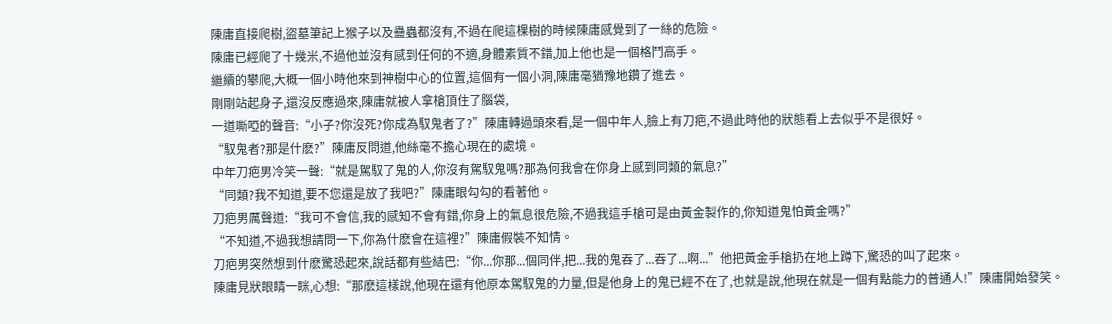陳庸直接爬樹,盜墓筆記上猴子以及蠱蟲都沒有,不過在爬這棵樹的時候陳庸感覺到了一絲的危險。
陳庸已經爬了十幾米,不過他並沒有感到任何的不適,身體素質不錯,加上他也是一個格鬥高手。
繼續的攀爬,大概一個小時他來到神樹中心的位置,這個有一個小洞,陳庸毫猶豫地鑽了進去。
剛剛站起身子,還沒反應過來,陳庸就被人拿槍頂住了腦袋,
一道嘶啞的聲音:“小子?你沒死?你成為馭鬼者了?”陳庸轉過頭來看,是一個中年人,臉上有刀疤,不過此時他的狀態看上去似乎不是很好。
“馭鬼者?那是什麽?”陳庸反問道,他絲毫不擔心現在的處境。
中年刀疤男冷笑一聲:“就是駕馭了鬼的人,你沒有駕馭鬼嗎?那為何我會在你身上感到同類的氣息?”
“同類?我不知道,要不您還是放了我吧?”陳庸眼勾勾的看著他。
刀疤男厲聲道:“我可不會信,我的感知不會有錯,你身上的氣息很危險,不過我這手槍可是由黃金製作的,你知道鬼怕黃金嗎?”
“不知道,不過我想請問一下,你為什麽會在這裡?”陳庸假裝不知情。
刀疤男突然想到什麽驚恐起來,說話都有些結巴:“你...你那...個同伴,把...我的鬼吞了...吞了...啊...”他把黃金手槍扔在地上蹲下,驚恐的叫了起來。
陳庸見狀眼睛一眯,心想:“那麽這樣說,他現在還有他原本駕馭鬼的力量,但是他身上的鬼已經不在了,也就是說,他現在就是一個有點能力的普通人!”陳庸開始發笑。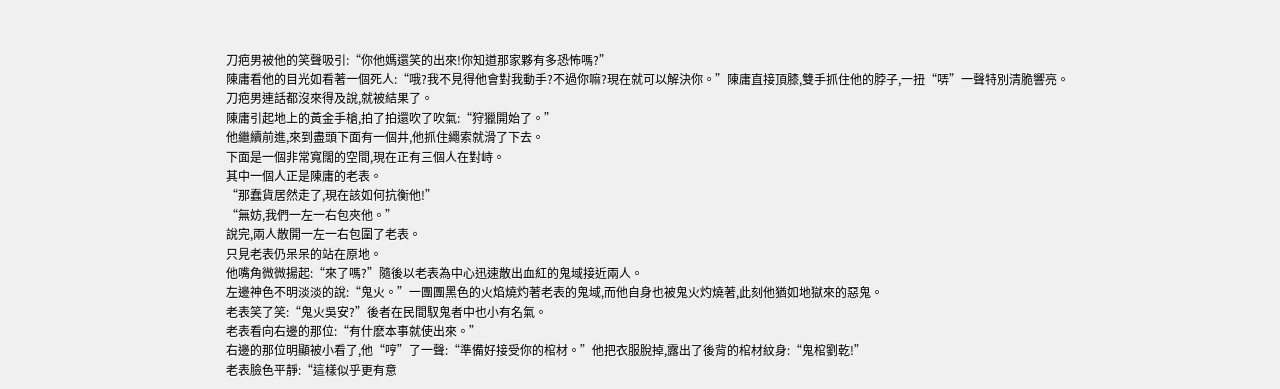刀疤男被他的笑聲吸引:“你他媽還笑的出來!你知道那家夥有多恐怖嗎?”
陳庸看他的目光如看著一個死人:“哦?我不見得他會對我動手?不過你嘛?現在就可以解決你。”陳庸直接頂膝,雙手抓住他的脖子,一扭“哢”一聲特別清脆響亮。
刀疤男連話都沒來得及說,就被結果了。
陳庸引起地上的黃金手槍,拍了拍還吹了吹氣:“狩獵開始了。”
他繼續前進,來到盡頭下面有一個井,他抓住繩索就滑了下去。
下面是一個非常寬闊的空間,現在正有三個人在對峙。
其中一個人正是陳庸的老表。
“那蠢貨居然走了,現在該如何抗衡他!”
“無妨,我們一左一右包夾他。”
說完,兩人散開一左一右包圍了老表。
只見老表仍呆呆的站在原地。
他嘴角微微揚起:“來了嗎?”隨後以老表為中心迅速散出血紅的鬼域接近兩人。
左邊神色不明淡淡的說:“鬼火。”一團團黑色的火焰燒灼著老表的鬼域,而他自身也被鬼火灼燒著,此刻他猶如地獄來的惡鬼。
老表笑了笑:“鬼火吳安?”後者在民間馭鬼者中也小有名氣。
老表看向右邊的那位:“有什麽本事就使出來。”
右邊的那位明顯被小看了,他“哼”了一聲:“準備好接受你的棺材。”他把衣服脫掉,露出了後背的棺材紋身:“鬼棺劉乾!”
老表臉色平靜:“這樣似乎更有意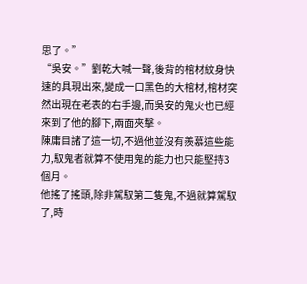思了。”
“吳安。”劉乾大喊一聲,後背的棺材紋身快速的具現出來,變成一口黑色的大棺材,棺材突然出現在老表的右手邊,而吳安的鬼火也已經來到了他的腳下,兩面夾擊。
陳庸目諸了這一切,不過他並沒有羨慕這些能力,馭鬼者就算不使用鬼的能力也只能堅持3個月。
他搖了搖頭,除非駕馭第二隻鬼,不過就算駕馭了,時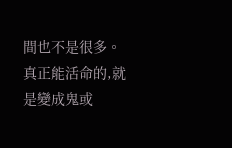間也不是很多。
真正能活命的,就是變成鬼或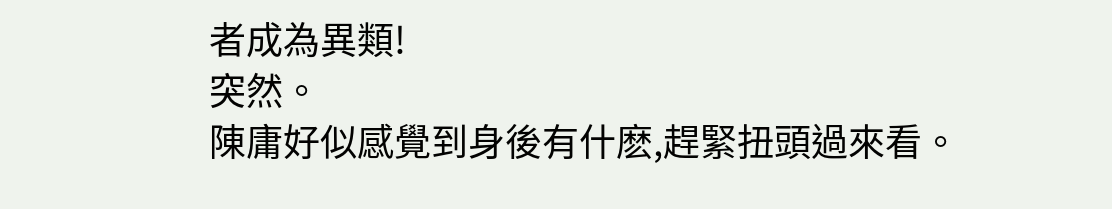者成為異類!
突然。
陳庸好似感覺到身後有什麽,趕緊扭頭過來看。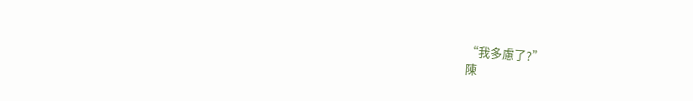“我多慮了?”
陳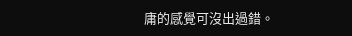庸的感覺可沒出過錯。